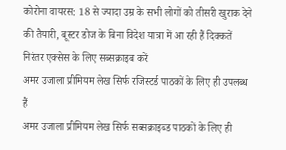कोरोना वायरस: 18 से ज्यादा उम्र के सभी लोगों को तीसरी खुराक देने की तैयारी, बूस्टर डोज के बिना विदेश यात्रा में आ रही हैं दिक्कतें
निरंतर एक्सेस के लिए सब्सक्राइब करें
अमर उजाला प्रीमियम लेख सिर्फ रजिस्टर्ड पाठकों के लिए ही उपलब्ध हैं
अमर उजाला प्रीमियम लेख सिर्फ सब्सक्राइब्ड पाठकों के लिए ही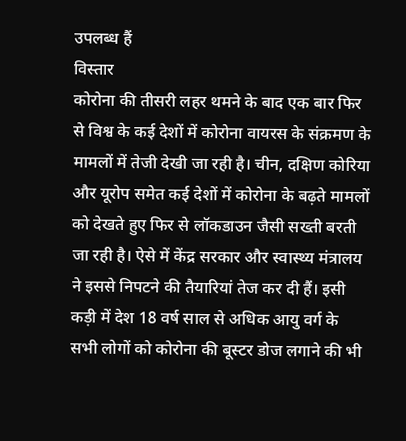उपलब्ध हैं
विस्तार
कोरोना की तीसरी लहर थमने के बाद एक बार फिर से विश्व के कई देशों में कोरोना वायरस के संक्रमण के मामलों में तेजी देखी जा रही है। चीन, दक्षिण कोरिया और यूरोप समेत कई देशों में कोरोना के बढ़ते मामलों को देखते हुए फिर से लॉकडाउन जैसी सख्ती बरती जा रही है। ऐसे में केंद्र सरकार और स्वास्थ्य मंत्रालय ने इससे निपटने की तैयारियां तेज कर दी हैं। इसी कड़ी में देश 18 वर्ष साल से अधिक आयु वर्ग के सभी लोगों को कोरोना की बूस्टर डोज लगाने की भी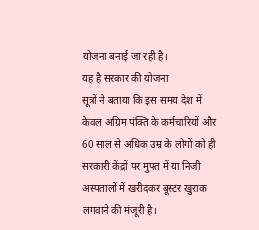योजना बनाई जा रही है।
यह है सरकार की योजना
सूत्रों ने बताया कि इस समय देश में केवल अग्रिम पंक्ति के कर्मचारियों और 60 साल से अधिक उम्र के लोगों को ही सरकारी केंद्रों पर मुफ्त में या निजी अस्पतालों में खरीदकर बूस्टर खुराक लगवाने की मंजूरी है।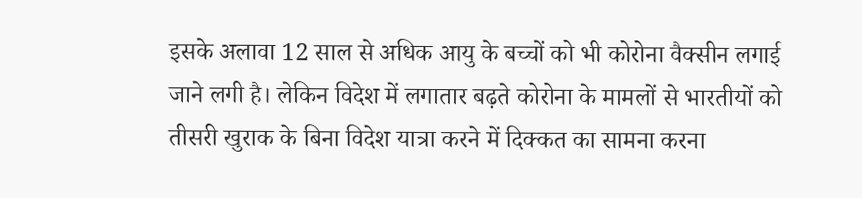इसके अलावा 12 साल से अधिक आयु के बच्चों को भी कोरोना वैक्सीन लगाई जाने लगी है। लेकिन विदेश में लगातार बढ़ते कोरोना के मामलों से भारतीयों को तीसरी खुराक के बिना विदेश यात्रा करने में दिक्कत का सामना करना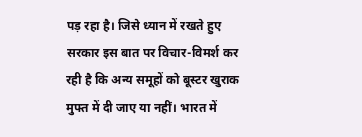पड़ रहा है। जिसे ध्यान में रखते हुए सरकार इस बात पर विचार-विमर्श कर रही है कि अन्य समूहों को बूस्टर खुराक मुफ्त में दी जाए या नहीं। भारत में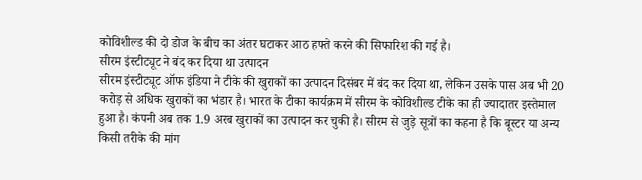कोविशील्ड की दो डोज के बीच का अंतर घटाकर आठ हफ्ते करने की सिफारिश की गई है।
सीरम इंस्टीट्यूट ने बंद कर दिया था उत्पादन
सीरम इंस्टीट्यूट ऑफ इंडिया ने टीके की खुराकों का उत्पादन दिसंबर में बंद कर दिया था, लेकिन उसके पास अब भी 20 करोड़ से अधिक खुराकों का भंडार है। भारत के टीका कार्यक्रम में सीरम के कोविशील्ड टीके का ही ज्यादातर इस्तेमाल हुआ है। कंपनी अब तक 1.9 अरब खुराकों का उत्पादन कर चुकी है। सीरम से जुड़े सूत्रों का कहना है कि बूस्टर या अन्य किसी तरीके की मांग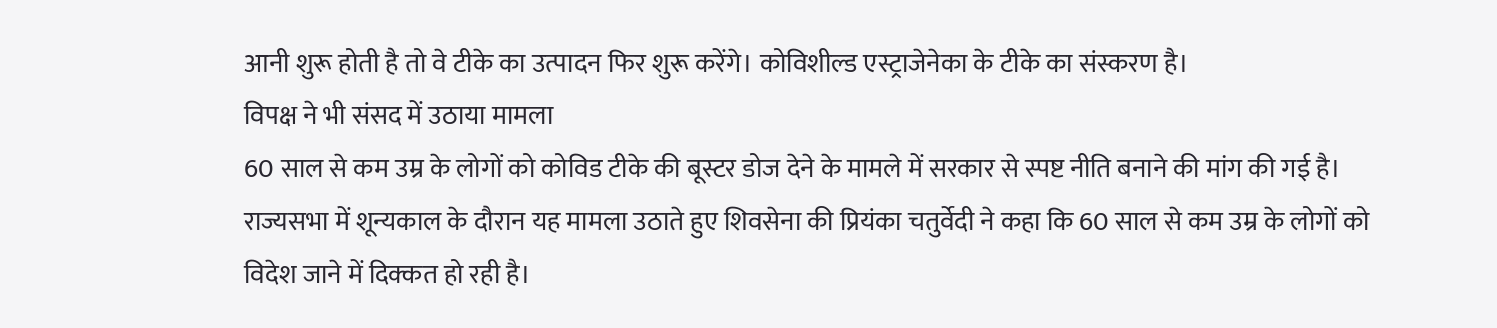आनी शुरू होती है तो वे टीके का उत्पादन फिर शुरू करेंगे। कोविशील्ड एस्ट्राजेनेका के टीके का संस्करण है।
विपक्ष ने भी संसद में उठाया मामला
60 साल से कम उम्र के लोगों को कोविड टीके की बूस्टर डोज देने के मामले में सरकार से स्पष्ट नीति बनाने की मांग की गई है। राज्यसभा में शून्यकाल के दौरान यह मामला उठाते हुए शिवसेना की प्रियंका चतुर्वेदी ने कहा कि 60 साल से कम उम्र के लोगों को विदेश जाने में दिक्कत हो रही है।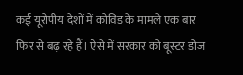कई यूरोपीय देशों में कोविड के मामले एक बार फिर से बढ़ रहे हैं। ऐसे में सरकार को बूस्टर डोज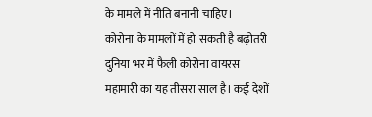के मामले में नीति बनानी चाहिए।
कोरोना के मामलों में हो सकती है बढ़ोतरी
दुनिया भर में फैली कोरोना वायरस महामारी का यह तीसरा साल है। कई देशों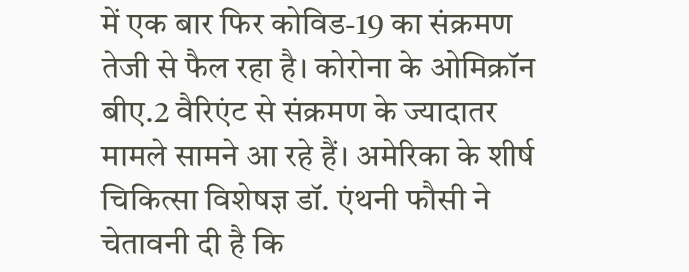में एक बार फिर कोविड-19 का संक्रमण तेजी से फैल रहा है। कोरोना के ओमिक्रॉन बीए.2 वैरिएंट से संक्रमण के ज्यादातर मामले सामने आ रहे हैं। अमेरिका के शीर्ष चिकित्सा विशेषज्ञ डॉ. एंथनी फौसी ने चेतावनी दी है कि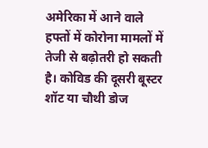अमेरिका में आने वाले हफ्तों में कोरोना मामलों में तेजी से बढ़ोतरी हो सकती है। कोविड की दूसरी बूस्टर शॉट या चौथी डोज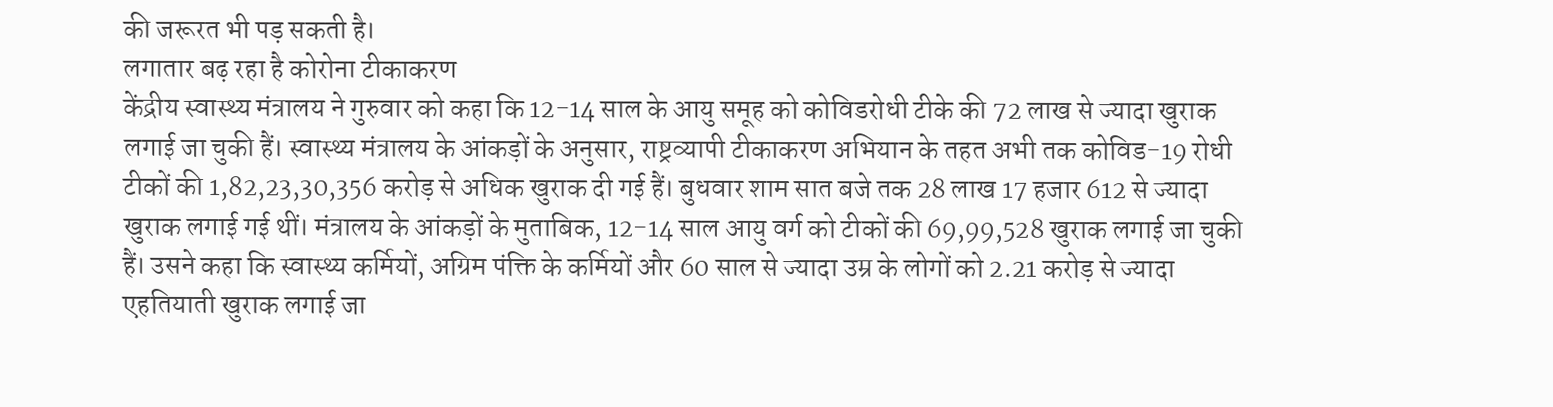की जरूरत भी पड़ सकती है।
लगातार बढ़ रहा है कोरोना टीकाकरण
केंद्रीय स्वास्थ्य मंत्रालय ने गुरुवार को कहा कि 12-14 साल के आयु समूह को कोविडरोधी टीके की 72 लाख से ज्यादा खुराक लगाई जा चुकी हैं। स्वास्थ्य मंत्रालय के आंकड़ों के अनुसार, राष्ट्रव्यापी टीकाकरण अभियान के तहत अभी तक कोविड-19 रोधी टीकों की 1,82,23,30,356 करोड़ से अधिक खुराक दी गई हैं। बुधवार शाम सात बजे तक 28 लाख 17 हजार 612 से ज्यादा खुराक लगाई गई थीं। मंत्रालय के आंकड़ों के मुताबिक, 12-14 साल आयु वर्ग को टीकों की 69,99,528 खुराक लगाई जा चुकी हैं। उसने कहा कि स्वास्थ्य कर्मियों, अग्रिम पंक्ति के कर्मियों और 60 साल से ज्यादा उम्र के लोगों को 2.21 करोड़ से ज्यादा एहतियाती खुराक लगाई जा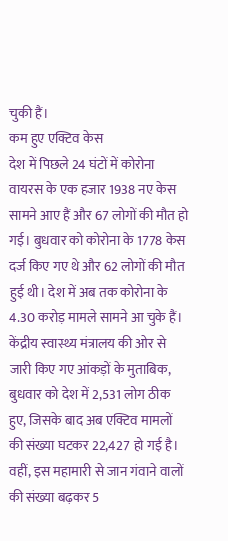चुकी हैं।
कम हुए एक्टिव केस
देश में पिछले 24 घंटों में कोरोना वायरस के एक हजार 1938 नए केस सामने आए हैं और 67 लोगों की मौत हो गई। बुधवार को कोरोना के 1778 केस दर्ज किए गए थे और 62 लोगों की मौत हुई थी। देश में अब तक कोरोना के 4.30 करोड़ मामले सामने आ चुके हैं। केंद्रीय स्वास्थ्य मंत्रालय की ओर से जारी किए गए आंकड़ों के मुताबिक, बुधवार को देश में 2,531 लोग ठीक हुए, जिसके बाद अब एक्टिव मामलों की संख्या घटकर 22,427 हो गई है। वहीं, इस महामारी से जान गंवाने वालों की संख्या बढ़कर 5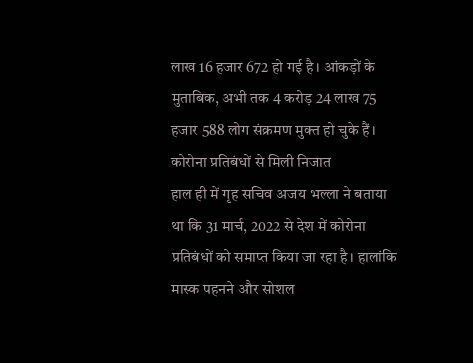लाख 16 हजार 672 हो गई है। आंकड़ों के मुताबिक, अभी तक 4 करोड़ 24 लाख 75 हजार 588 लोग संक्रमण मुक्त हो चुके हैं।
कोरोना प्रतिबंधों से मिली निजात
हाल ही में गृह सचिव अजय भल्ला ने बताया था कि 31 मार्च, 2022 से देश में कोरोना प्रतिबंधों को समाप्त किया जा रहा है। हालांकि मास्क पहनने और सोशल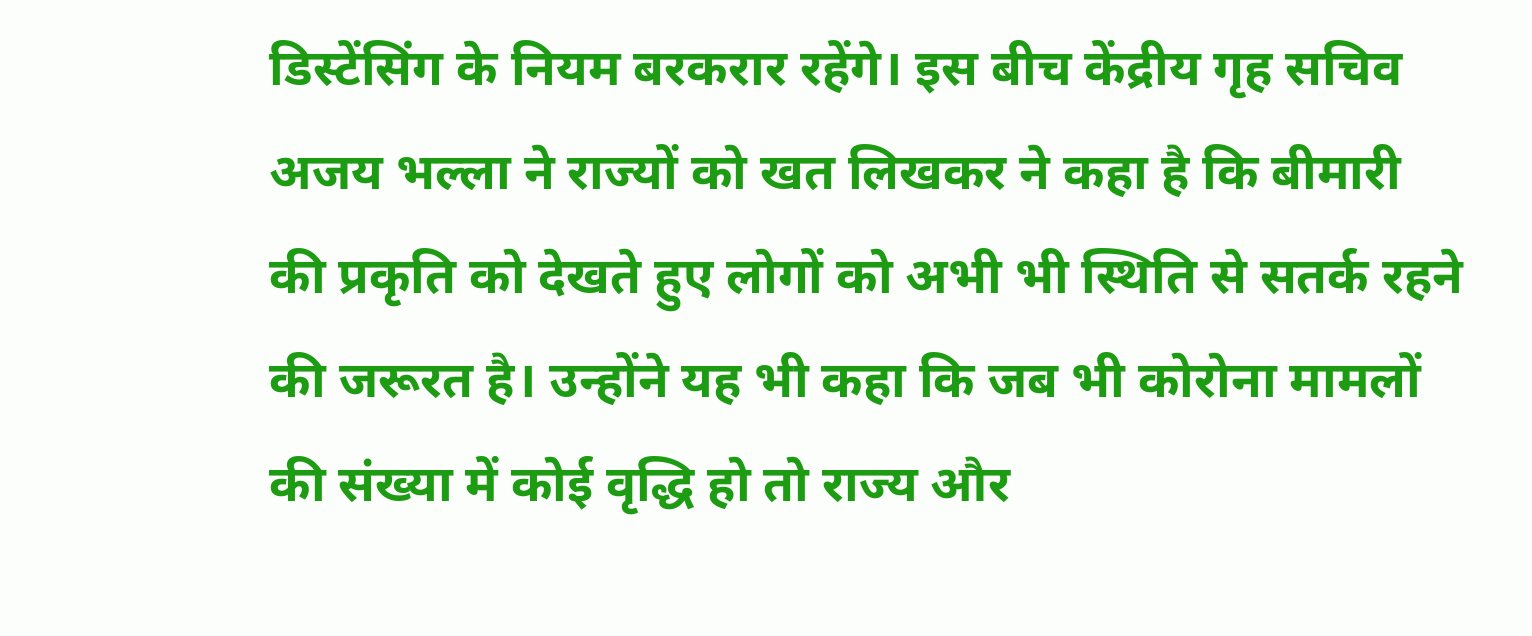डिस्टेंसिंग के नियम बरकरार रहेंगे। इस बीच केंद्रीय गृह सचिव अजय भल्ला ने राज्यों को खत लिखकर ने कहा है कि बीमारी की प्रकृति को देखते हुए लोगों को अभी भी स्थिति से सतर्क रहने की जरूरत है। उन्होंने यह भी कहा कि जब भी कोरोना मामलों की संख्या में कोई वृद्धि हो तो राज्य और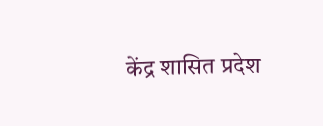केंद्र शासित प्रदेश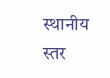स्थानीय स्तर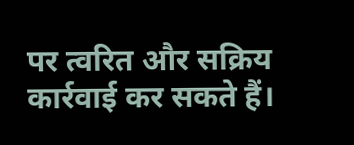पर त्वरित और सक्रिय कार्रवाई कर सकते हैं।